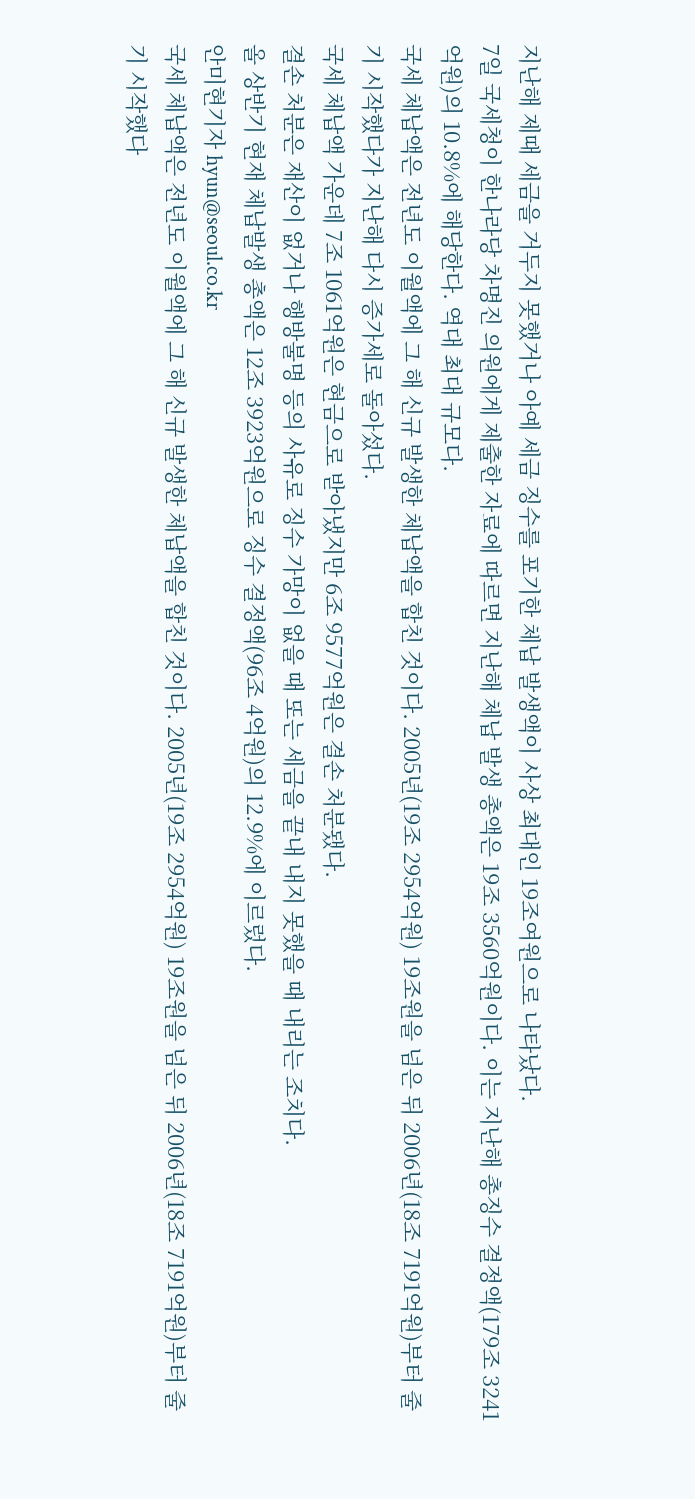지난해 제때 세금을 거두지 못했거나 아예 세금 징수를 포기한 체납 발생액이 사상 최대인 19조여원으로 나타났다.
7일 국세청이 한나라당 차명진 의원에게 제출한 자료에 따르면 지난해 체납 발생 총액은 19조 3560억원이다. 이는 지난해 총징수 결정액(179조 3241억원)의 10.8%에 해당한다. 역대 최대 규모다.
국세 체납액은 전년도 이월액에 그 해 신규 발생한 체납액을 합친 것이다. 2005년(19조 2954억원) 19조원을 넘은 뒤 2006년(18조 7191억원)부터 줄기 시작했다가 지난해 다시 증가세로 돌아섰다.
국세 체납액 가운데 7조 1061억원은 현금으로 받아냈지만 6조 9577억원은 결손 처분됐다.
결손 처분은 재산이 없거나 행방불명 등의 사유로 징수 가망이 없을 때 또는 세금을 끝내 내지 못했을 때 내리는 조치다.
올 상반기 현재 체납발생 총액은 12조 3923억원으로 징수 결정액(96조 4억원)의 12.9%에 이르렀다.
안미현기자 hyun@seoul.co.kr
국세 체납액은 전년도 이월액에 그 해 신규 발생한 체납액을 합친 것이다. 2005년(19조 2954억원) 19조원을 넘은 뒤 2006년(18조 7191억원)부터 줄기 시작했다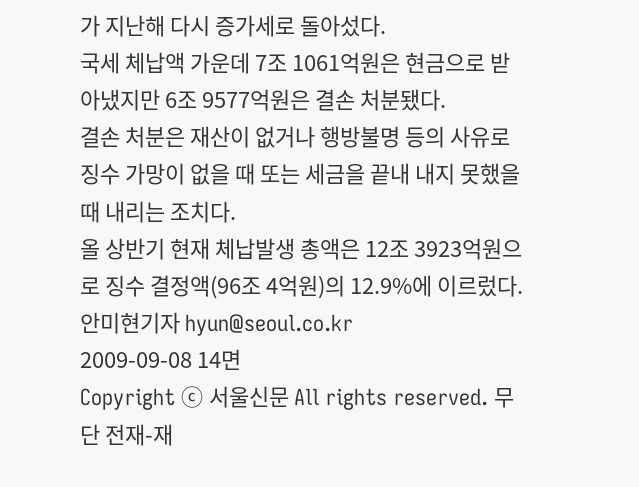가 지난해 다시 증가세로 돌아섰다.
국세 체납액 가운데 7조 1061억원은 현금으로 받아냈지만 6조 9577억원은 결손 처분됐다.
결손 처분은 재산이 없거나 행방불명 등의 사유로 징수 가망이 없을 때 또는 세금을 끝내 내지 못했을 때 내리는 조치다.
올 상반기 현재 체납발생 총액은 12조 3923억원으로 징수 결정액(96조 4억원)의 12.9%에 이르렀다.
안미현기자 hyun@seoul.co.kr
2009-09-08 14면
Copyright ⓒ 서울신문 All rights reserved. 무단 전재-재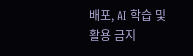배포, AI 학습 및 활용 금지